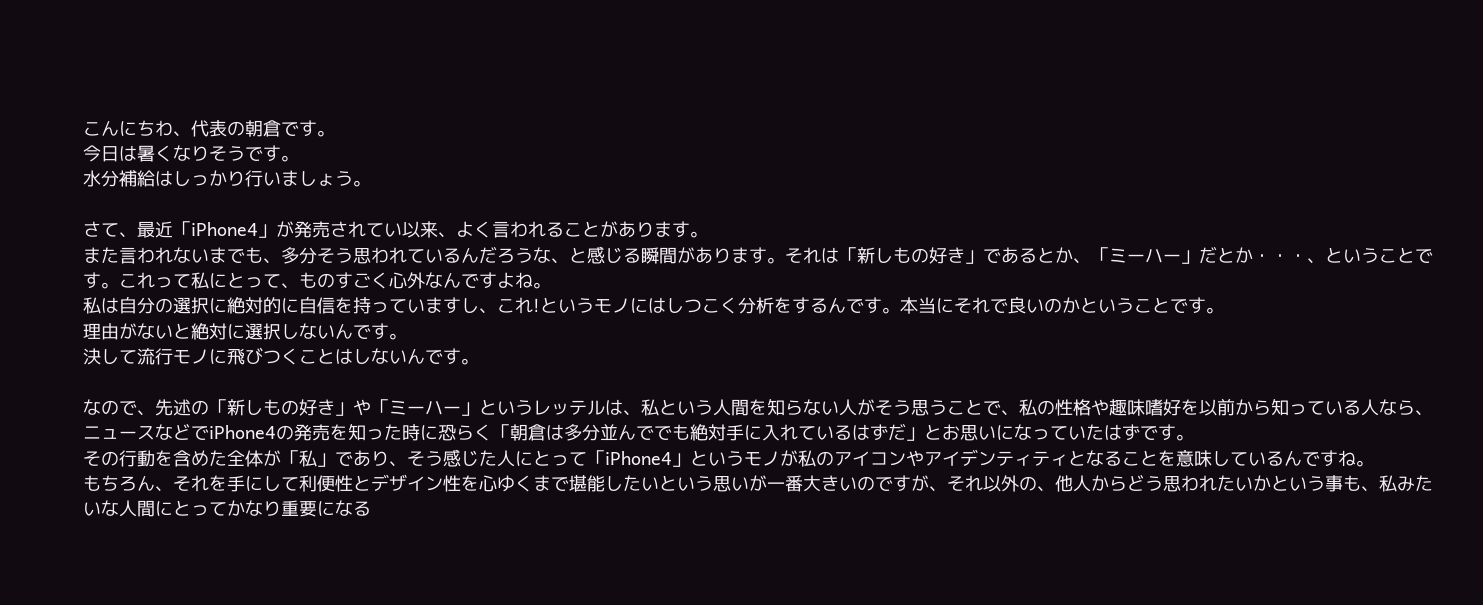こんにちわ、代表の朝倉です。
今日は暑くなりそうです。
水分補給はしっかり行いましょう。

さて、最近「iPhone4」が発売されてい以来、よく言われることがあります。
また言われないまでも、多分そう思われているんだろうな、と感じる瞬間があります。それは「新しもの好き」であるとか、「ミーハー」だとか・・・、ということです。これって私にとって、ものすごく心外なんですよね。
私は自分の選択に絶対的に自信を持っていますし、これ!というモノにはしつこく分析をするんです。本当にそれで良いのかということです。
理由がないと絶対に選択しないんです。
決して流行モノに飛びつくことはしないんです。

なので、先述の「新しもの好き」や「ミーハー」というレッテルは、私という人間を知らない人がそう思うことで、私の性格や趣味嗜好を以前から知っている人なら、ニュースなどでiPhone4の発売を知った時に恐らく「朝倉は多分並んででも絶対手に入れているはずだ」とお思いになっていたはずです。
その行動を含めた全体が「私」であり、そう感じた人にとって「iPhone4」というモノが私のアイコンやアイデンティティとなることを意味しているんですね。
もちろん、それを手にして利便性とデザイン性を心ゆくまで堪能したいという思いが一番大きいのですが、それ以外の、他人からどう思われたいかという事も、私みたいな人間にとってかなり重要になる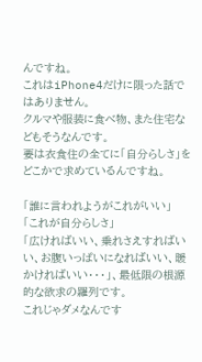んですね。
これはiPhone4だけに限った話ではありません。
クルマや服装に食べ物、また住宅などもそうなんです。
要は衣食住の全てに「自分らしさ」をどこかで求めているんですね。

「誰に言われようがこれがいい」
「これが自分らしさ」
「広ければいい、乗れさえすればいい、お腹いっぱいになればいい、暖かければいい・・・」、最低限の根源的な欲求の羅列です。
これじゃダメなんです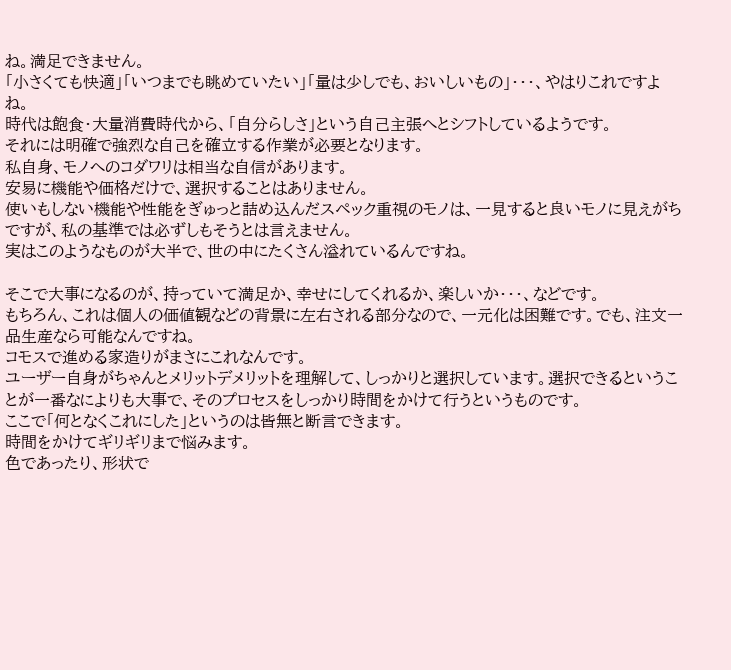ね。満足できません。
「小さくても快適」「いつまでも眺めていたい」「量は少しでも、おいしいもの」・・・、やはりこれですよね。
時代は飽食・大量消費時代から、「自分らしさ」という自己主張へとシフトしているようです。
それには明確で強烈な自己を確立する作業が必要となります。
私自身、モノへのコダワリは相当な自信があります。
安易に機能や価格だけで、選択することはありません。
使いもしない機能や性能をぎゅっと詰め込んだスペック重視のモノは、一見すると良いモノに見えがちですが、私の基準では必ずしもそうとは言えません。
実はこのようなものが大半で、世の中にたくさん溢れているんですね。

そこで大事になるのが、持っていて満足か、幸せにしてくれるか、楽しいか・・・、などです。
もちろん、これは個人の価値観などの背景に左右される部分なので、一元化は困難です。でも、注文一品生産なら可能なんですね。
コモスで進める家造りがまさにこれなんです。
ユーザー自身がちゃんとメリットデメリットを理解して、しっかりと選択しています。選択できるということが一番なによりも大事で、そのプロセスをしっかり時間をかけて行うというものです。
ここで「何となくこれにした」というのは皆無と断言できます。
時間をかけてギリギリまで悩みます。
色であったり、形状で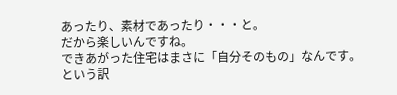あったり、素材であったり・・・と。
だから楽しいんですね。
できあがった住宅はまさに「自分そのもの」なんです。
という訳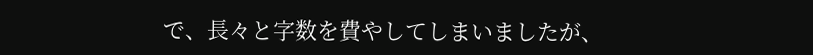で、長々と字数を費やしてしまいましたが、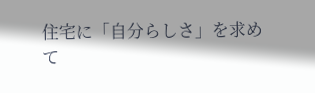住宅に「自分らしさ」を求めて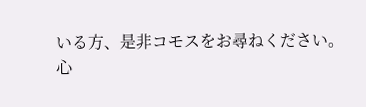いる方、是非コモスをお尋ねください。
心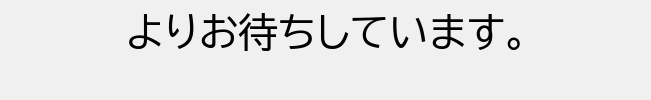よりお待ちしています。